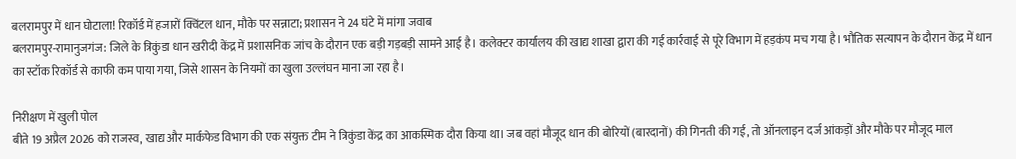बलरामपुर में धान घोटाला! रिकॉर्ड में हजारों क्विंटल धान, मौके पर सन्नाटा; प्रशासन ने 24 घंटे में मांगा जवाब
बलरामपुर-रामानुजगंज: जिले के त्रिकुंडा धान खरीदी केंद्र में प्रशासनिक जांच के दौरान एक बड़ी गड़बड़ी सामने आई है। कलेक्टर कार्यालय की खाद्य शाखा द्वारा की गई कार्रवाई से पूरे विभाग में हड़कंप मच गया है। भौतिक सत्यापन के दौरान केंद्र में धान का स्टॉक रिकॉर्ड से काफी कम पाया गया, जिसे शासन के नियमों का खुला उल्लंघन माना जा रहा है।

निरीक्षण में खुली पोल
बीते 19 अप्रैल 2026 को राजस्व, खाद्य और मार्कफेड विभाग की एक संयुक्त टीम ने त्रिकुंडा केंद्र का आकस्मिक दौरा किया था। जब वहां मौजूद धान की बोरियों (बारदानों) की गिनती की गई, तो ऑनलाइन दर्ज आंकड़ों और मौके पर मौजूद माल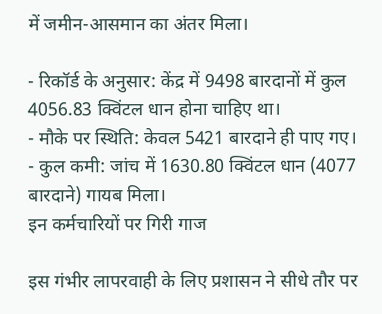में जमीन-आसमान का अंतर मिला।

- रिकॉर्ड के अनुसार: केंद्र में 9498 बारदानों में कुल 4056.83 क्विंटल धान होना चाहिए था।
- मौके पर स्थिति: केवल 5421 बारदाने ही पाए गए।
- कुल कमी: जांच में 1630.80 क्विंटल धान (4077 बारदाने) गायब मिला।
इन कर्मचारियों पर गिरी गाज

इस गंभीर लापरवाही के लिए प्रशासन ने सीधे तौर पर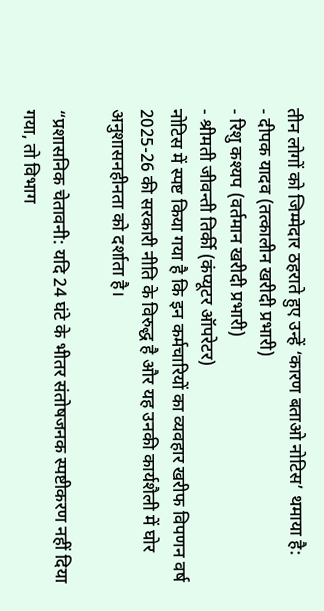तीन लोगों को जिम्मेदार ठहराते हुए उन्हें ‘कारण बताओ नोटिस’ थमाया है:
- दीपक यादव (तत्कालीन खरीदी प्रभारी)
- रिशु कश्यप (वर्तमान खरीदी प्रभारी)
- श्रीमती जीवन्ती तिर्की (कंप्यूटर ऑपरेटर)
नोटिस में स्पष्ट किया गया है कि इन कर्मचारियों का व्यवहार खरीफ विपणन वर्ष 2025-26 की सरकारी नीति के विरुद्ध है और यह उनकी कार्यशैली में घोर अनुशासनहीनता को दर्शाता है।

“प्रशासनिक चेतावनी: यदि 24 घंटे के भीतर संतोषजनक स्पष्टीकरण नहीं दिया गया, तो विभाग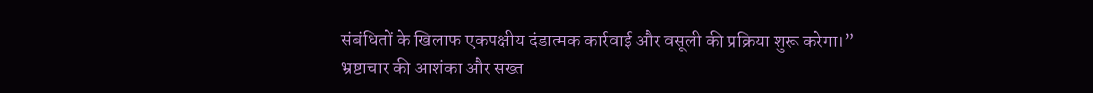संबंधितों के खिलाफ एकपक्षीय दंडात्मक कार्रवाई और वसूली की प्रक्रिया शुरू करेगा।”
भ्रष्टाचार की आशंका और सख्त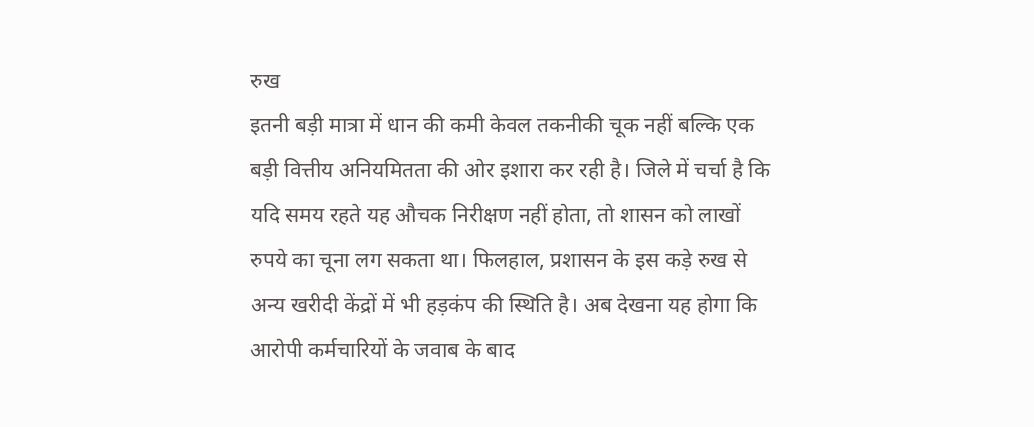रुख
इतनी बड़ी मात्रा में धान की कमी केवल तकनीकी चूक नहीं बल्कि एक बड़ी वित्तीय अनियमितता की ओर इशारा कर रही है। जिले में चर्चा है कि यदि समय रहते यह औचक निरीक्षण नहीं होता, तो शासन को लाखों रुपये का चूना लग सकता था। फिलहाल, प्रशासन के इस कड़े रुख से अन्य खरीदी केंद्रों में भी हड़कंप की स्थिति है। अब देखना यह होगा कि आरोपी कर्मचारियों के जवाब के बाद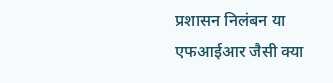प्रशासन निलंबन या एफआईआर जैसी क्या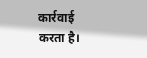कार्रवाई करता है।